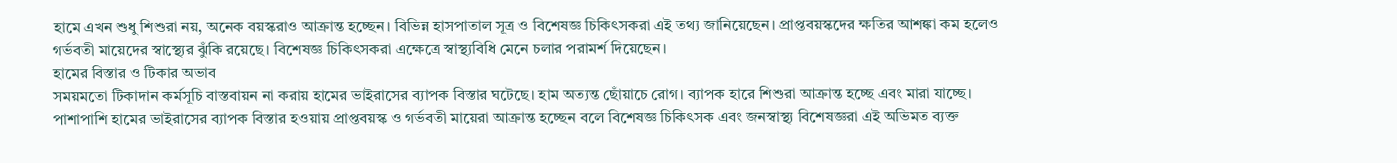হামে এখন শুধু শিশুরা নয়, অনেক বয়স্করাও আক্রান্ত হচ্ছেন। বিভিন্ন হাসপাতাল সূত্র ও বিশেষজ্ঞ চিকিৎসকরা এই তথ্য জানিয়েছেন। প্রাপ্তবয়স্কদের ক্ষতির আশঙ্কা কম হলেও গর্ভবতী মায়েদের স্বাস্থ্যের ঝুঁকি রয়েছে। বিশেষজ্ঞ চিকিৎসকরা এক্ষেত্রে স্বাস্থ্যবিধি মেনে চলার পরামর্শ দিয়েছেন।
হামের বিস্তার ও টিকার অভাব
সময়মতো টিকাদান কর্মসূচি বাস্তবায়ন না করায় হামের ভাইরাসের ব্যাপক বিস্তার ঘটেছে। হাম অত্যন্ত ছোঁয়াচে রোগ। ব্যাপক হারে শিশুরা আক্রান্ত হচ্ছে এবং মারা যাচ্ছে। পাশাপাশি হামের ভাইরাসের ব্যাপক বিস্তার হওয়ায় প্রাপ্তবয়স্ক ও গর্ভবতী মায়েরা আক্রান্ত হচ্ছেন বলে বিশেষজ্ঞ চিকিৎসক এবং জনস্বাস্থ্য বিশেষজ্ঞরা এই অভিমত ব্যক্ত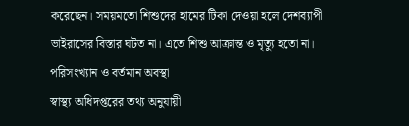করেছেন। সময়মতো শিশুদের হামের টিকা দেওয়া হলে দেশব্যাপী ভাইরাসের বিস্তার ঘটত না। এতে শিশু আক্রান্ত ও মৃত্যু হতো না।
পরিসংখ্যান ও বর্তমান অবস্থা
স্বাস্থ্য অধিদপ্তরের তথ্য অনুযায়ী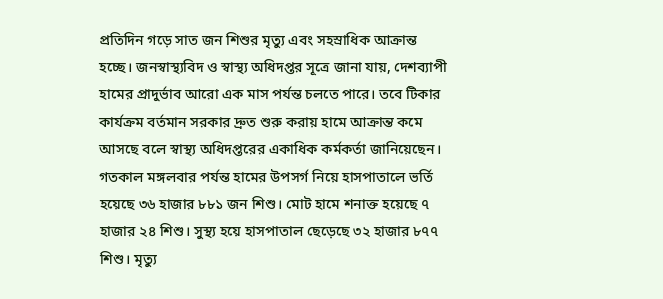প্রতিদিন গড়ে সাত জন শিশুর মৃত্যু এবং সহস্রাধিক আক্রান্ত হচ্ছে। জনস্বাস্থ্যবিদ ও স্বাস্থ্য অধিদপ্তর সূত্রে জানা যায়, দেশব্যাপী হামের প্রাদুর্ভাব আরো এক মাস পর্যন্ত চলতে পারে। তবে টিকার কার্যক্রম বর্তমান সরকার দ্রুত শুরু করায় হামে আক্রান্ত কমে আসছে বলে স্বাস্থ্য অধিদপ্তরের একাধিক কর্মকর্তা জানিয়েছেন। গতকাল মঙ্গলবার পর্যন্ত হামের উপসর্গ নিয়ে হাসপাতালে ভর্তি হয়েছে ৩৬ হাজার ৮৮১ জন শিশু। মোট হামে শনাক্ত হয়েছে ৭ হাজার ২৪ শিশু। সুস্থ্য হয়ে হাসপাতাল ছেড়েছে ৩২ হাজার ৮৭৭ শিশু। মৃত্যু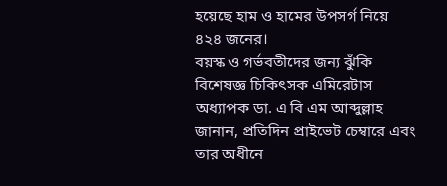হয়েছে হাম ও হামের উপসর্গ নিয়ে ৪২৪ জনের।
বয়স্ক ও গর্ভবতীদের জন্য ঝুঁকি
বিশেষজ্ঞ চিকিৎসক এমিরেটাস অধ্যাপক ডা. এ বি এম আব্দুল্লাহ জানান, প্রতিদিন প্রাইভেট চেম্বারে এবং তার অধীনে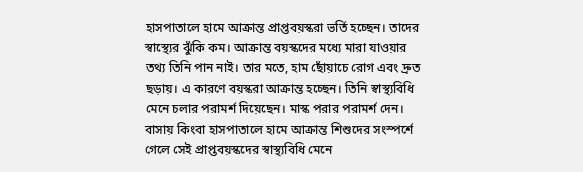হাসপাতালে হামে আক্রান্ত প্রাপ্তবয়স্করা ভর্তি হচ্ছেন। তাদের স্বাস্থ্যের ঝুঁকি কম। আক্রান্ত বয়স্কদের মধ্যে মারা যাওয়ার তথ্য তিনি পান নাই। তার মতে, হাম ছোঁয়াচে রোগ এবং দ্রুত ছড়ায়। এ কারণে বয়স্করা আক্রান্ত হচ্ছেন। তিনি স্বাস্থ্যবিধি মেনে চলার পরামর্শ দিয়েছেন। মাস্ক পরার পরামর্শ দেন। বাসায় কিংবা হাসপাতালে হামে আক্রান্ত শিশুদের সংস্পর্শে গেলে সেই প্রাপ্তবয়স্কদের স্বাস্থ্যবিধি মেনে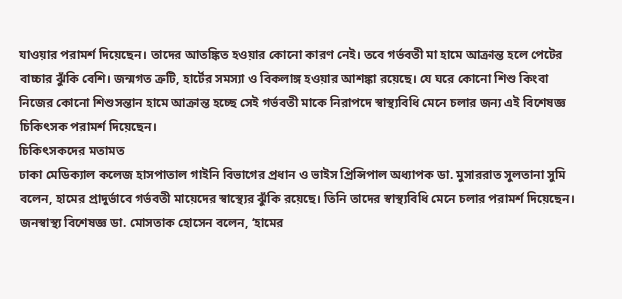যাওয়ার পরামর্শ দিয়েছেন। তাদের আতঙ্কিত হওয়ার কোনো কারণ নেই। তবে গর্ভবতী মা হামে আক্রান্ত হলে পেটের বাচ্চার ঝুঁকি বেশি। জন্মগত ত্রুটি, হার্টের সমস্যা ও বিকলাঙ্গ হওয়ার আশঙ্কা রয়েছে। যে ঘরে কোনো শিশু কিংবা নিজের কোনো শিশুসন্তান হামে আক্রান্ত হচ্ছে সেই গর্ভবতী মাকে নিরাপদে স্বাস্থ্যবিধি মেনে চলার জন্য এই বিশেষজ্ঞ চিকিৎসক পরামর্শ দিয়েছেন।
চিকিৎসকদের মতামত
ঢাকা মেডিক্যাল কলেজ হাসপাতাল গাইনি বিভাগের প্রধান ও ভাইস প্রিন্সিপাল অধ্যাপক ডা. মুসাররাত সুলতানা সুমি বলেন, হামের প্রাদুর্ভাবে গর্ভবতী মায়েদের স্বাস্থ্যের ঝুঁকি রয়েছে। তিনি তাদের স্বাস্থ্যবিধি মেনে চলার পরামর্শ দিয়েছেন। জনস্বাস্থ্য বিশেষজ্ঞ ডা. মোসতাক হোসেন বলেন, ‘হামের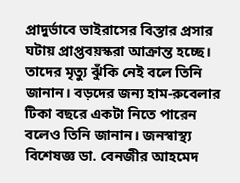প্রাদুর্ভাবে ভাইরাসের বিস্তার প্রসার ঘটায় প্রাপ্তবয়স্করা আক্রান্ত হচ্ছে। তাদের মৃত্যু ঝুঁকি নেই বলে তিনি জানান। বড়দের জন্য হাম-রুবেলার টিকা বছরে একটা নিতে পারেন বলেও তিনি জানান। জনস্বাস্থ্য বিশেষজ্ঞ ডা. বেনজীর আহমেদ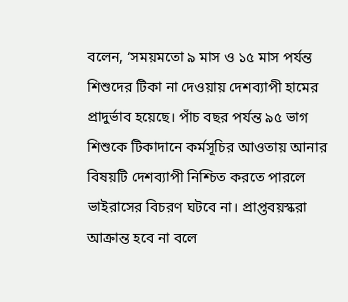বলেন, ‘সময়মতো ৯ মাস ও ১৫ মাস পর্যন্ত শিশুদের টিকা না দেওয়ায় দেশব্যাপী হামের প্রাদুর্ভাব হয়েছে। পাঁচ বছর পর্যন্ত ৯৫ ভাগ শিশুকে টিকাদানে কর্মসূচির আওতায় আনার বিষয়টি দেশব্যাপী নিশ্চিত করতে পারলে ভাইরাসের বিচরণ ঘটবে না। প্রাপ্তবয়স্করা আক্রান্ত হবে না বলে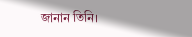জানান তিনি।